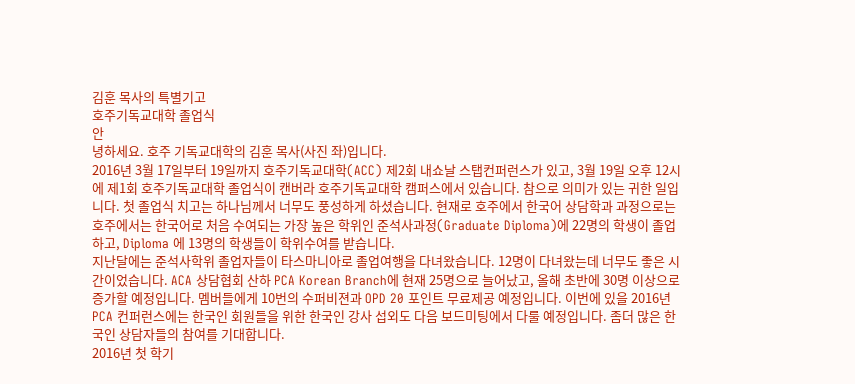김훈 목사의 특별기고
호주기독교대학 졸업식
안
녕하세요. 호주 기독교대학의 김훈 목사(사진 좌)입니다.
2016년 3월 17일부터 19일까지 호주기독교대학(ACC) 제2회 내쇼날 스탭컨퍼런스가 있고, 3월 19일 오후 12시에 제1회 호주기독교대학 졸업식이 캔버라 호주기독교대학 캠퍼스에서 있습니다. 참으로 의미가 있는 귀한 일입니다. 첫 졸업식 치고는 하나님께서 너무도 풍성하게 하셨습니다. 현재로 호주에서 한국어 상담학과 과정으로는 호주에서는 한국어로 처음 수여되는 가장 높은 학위인 준석사과정(Graduate Diploma)에 22명의 학생이 졸업하고, Diploma 에 13명의 학생들이 학위수여를 받습니다.
지난달에는 준석사학위 졸업자들이 타스마니아로 졸업여행을 다녀왔습니다. 12명이 다녀왔는데 너무도 좋은 시간이었습니다. ACA 상담협회 산하 PCA Korean Branch에 현재 25명으로 늘어났고, 올해 초반에 30명 이상으로 증가할 예정입니다. 멤버들에게 10번의 수퍼비젼과 OPD 20 포인트 무료제공 예정입니다. 이번에 있을 2016년 PCA 컨퍼런스에는 한국인 회원들을 위한 한국인 강사 섭외도 다음 보드미팅에서 다룰 예정입니다. 좀더 많은 한국인 상담자들의 참여를 기대합니다.
2016년 첫 학기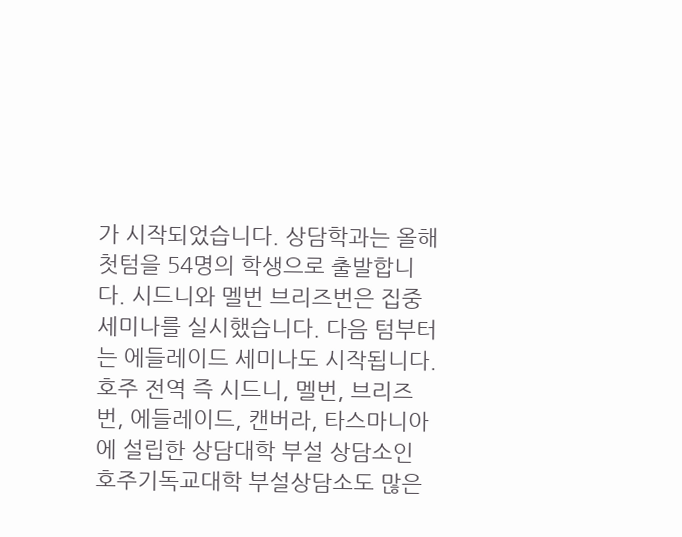가 시작되었습니다. 상담학과는 올해 첫텀을 54명의 학생으로 출발합니다. 시드니와 멜번 브리즈번은 집중세미나를 실시했습니다. 다음 텀부터는 에들레이드 세미나도 시작됩니다. 호주 전역 즉 시드니, 멜번, 브리즈번, 에들레이드, 캔버라, 타스마니아에 설립한 상담대학 부설 상담소인 호주기독교대학 부설상담소도 많은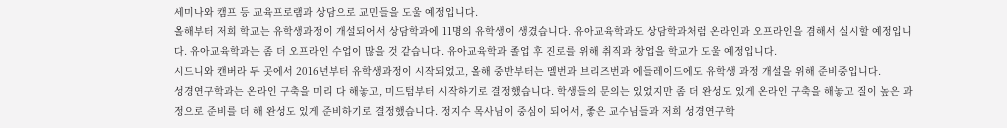세미나와 캠프 등 교육프로램과 상담으로 교민들을 도울 예정입니다.
올해부터 저희 학교는 유학생과정이 개설되어서 상담학과에 11명의 유학생이 생겼습니다. 유아교육학과도 상담학과처럼 온라인과 오프라인을 겸해서 실시할 예정입니다. 유아교육학과는 좀 더 오프라인 수업이 많을 것 같습니다. 유아교육학과 졸업 후 진로를 위해 취직과 창업을 학교가 도울 예정입니다.
시드니와 캔버라 두 곳에서 2016년부터 유학생과정이 시작되었고, 올해 중반부터는 멜번과 브리즈번과 에들레이드에도 유학생 과정 개설을 위해 준비중입니다.
성경연구학과는 온라인 구축을 미리 다 해놓고, 미드텀부터 시작하기로 결정했습니다. 학생들의 문의는 있었지만 좀 더 완성도 있게 온라인 구축을 해놓고 질이 높은 과정으로 준비를 더 해 완성도 있게 준비하기로 결정했습니다. 정지수 목사님이 중심이 되어서, 좋은 교수님들과 저희 성경연구학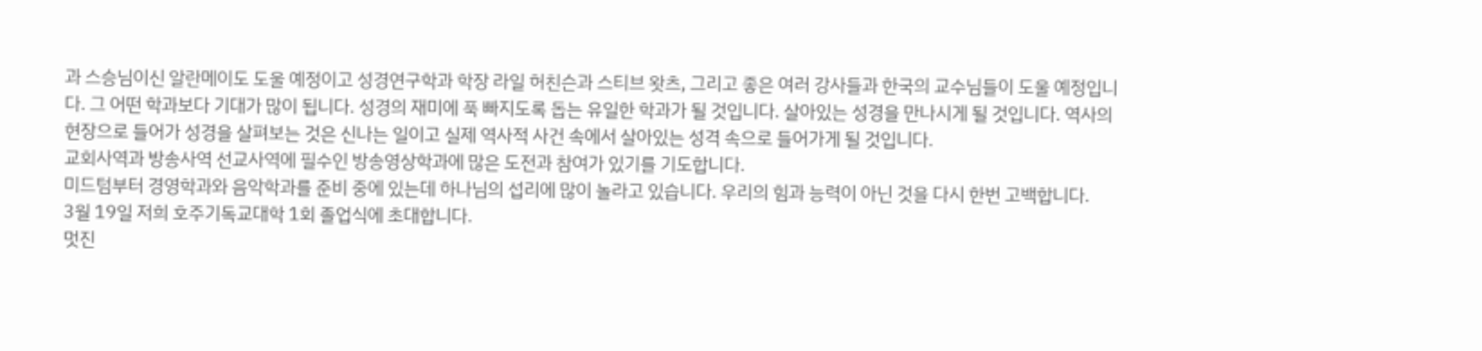과 스승님이신 알란메이도 도울 예정이고 성경연구학과 학장 라일 허친슨과 스티브 왓츠, 그리고 좋은 여러 강사들과 한국의 교수님들이 도울 예정입니다. 그 어떤 학과보다 기대가 많이 됩니다. 성경의 재미에 푹 빠지도록 돕는 유일한 학과가 될 것입니다. 살아있는 성경을 만나시게 될 것입니다. 역사의 현장으로 들어가 성경을 살펴보는 것은 신나는 일이고 실제 역사적 사건 속에서 살아있는 성격 속으로 들어가게 될 것입니다.
교회사역과 방송사역 선교사역에 필수인 방송영상학과에 많은 도전과 참여가 있기를 기도합니다.
미드텀부터 경영학과와 음악학과를 준비 중에 있는데 하나님의 섭리에 많이 놀라고 있습니다. 우리의 힘과 능력이 아닌 것을 다시 한번 고백합니다.
3월 19일 저희 호주기독교대학 1회 졸업식에 초대합니다.
멋진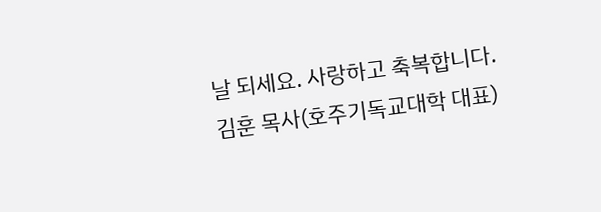날 되세요. 사랑하고 축복합니다.
김훈 목사(호주기독교대학 대표)